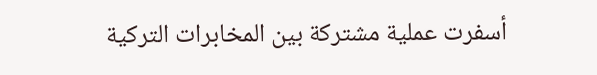أسفرت عملية مشتركة بين المخابرات التركية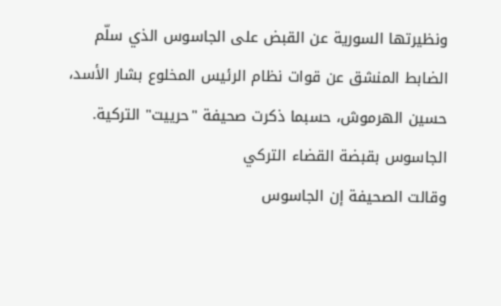ونظيرتها السورية عن القبض على الجاسوس الذي سلّم الضابط المنشق عن قوات نظام الرئيس المخلوع بشار الأسد، حسين الهرموش، حسبما ذكرت صحيفة "حرييت" التركية.
الجاسوس بقبضة القضاء التركي
وقالت الصحيفة إن الجاسوس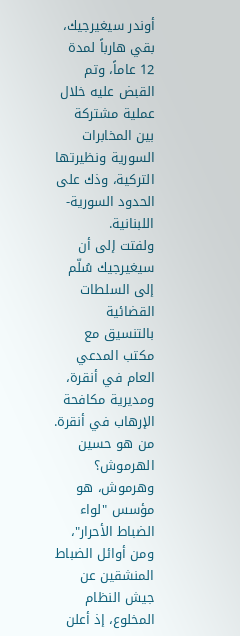أوندر سيغيرجيك، بقي هارباً لمدة 12 عاماً، وتم القبض عليه خلال عملية مشتركة بين المخابرات السورية ونظيرتها التركية، وذك على الحدود السورية- اللبنانية.
ولفتت إلى أن سيغيرجيك سُلّم إلى السلطات القضائية بالتنسيق مع مكتب المدعي العام في أنقرة، ومديرية مكافحة الإرهاب في أنقرة.
من هو حسين الهرموش؟
وهرموش، هو مؤسس "لواء الضباط الأحرار"، ومن أوائل الضباط المنشقين عن جيش النظام المخلوع، إذ أعلن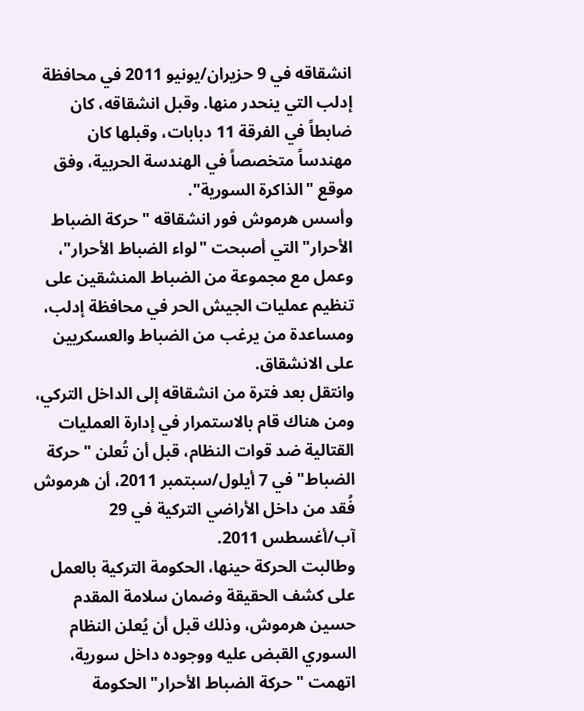انشقاقه في 9 حزيران/يونيو 2011 في محافظة إدلب التي ينحدر منها. وقبل انشقاقه، كان ضابطاً في الفرقة 11 دبابات، وقبلها كان مهندساً متخصصاً في الهندسة الحربية، وفق موقع "الذاكرة السورية".
وأسس هرموش فور انشقاقه "حركة الضباط الأحرار" التي أصبحت "لواء الضباط الأحرار"، وعمل مع مجموعة من الضباط المنشقين على تنظيم عمليات الجيش الحر في محافظة إدلب، ومساعدة من يرغب من الضباط والعسكريين على الانشقاق.
وانتقل بعد فترة من انشقاقه إلى الداخل التركي، ومن هناك قام بالاستمرار في إدارة العمليات القتالية ضد قوات النظام، قبل أن تُعلن "حركة الضباط" في 7 أيلول/سبتمبر 2011، أن هرموش فُقد من داخل الأراضي التركية في 29 آب/أغسطس 2011.
وطالبت الحركة حينها، الحكومة التركية بالعمل على كشف الحقيقة وضمان سلامة المقدم حسين هرموش، وذلك قبل أن يُعلن النظام السوري القبض عليه ووجوده داخل سورية، اتهمت "حركة الضباط الأحرار" الحكومة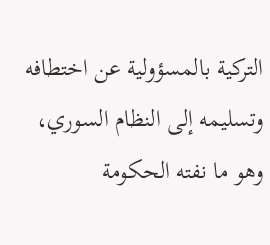التركية بالمسؤولية عن اختطافه وتسليمه إلى النظام السوري، وهو ما نفته الحكومة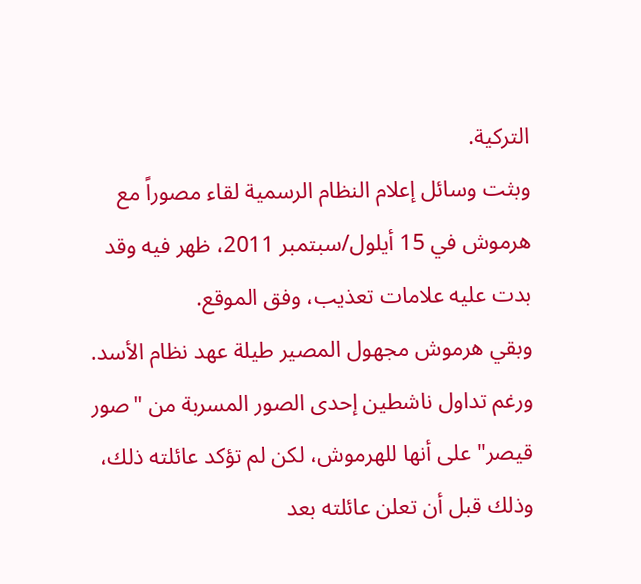التركية.
وبثت وسائل إعلام النظام الرسمية لقاء مصوراً مع هرموش في 15 أيلول/سبتمبر 2011، ظهر فيه وقد بدت عليه علامات تعذيب، وفق الموقع.
وبقي هرموش مجهول المصير طيلة عهد نظام الأسد. ورغم تداول ناشطين إحدى الصور المسربة من "صور قيصر" على أنها للهرموش، لكن لم تؤكد عائلته ذلك، وذلك قبل أن تعلن عائلته بعد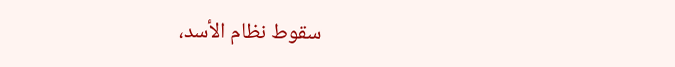سقوط نظام الأسد،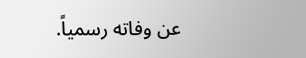عن وفاته رسمياً.